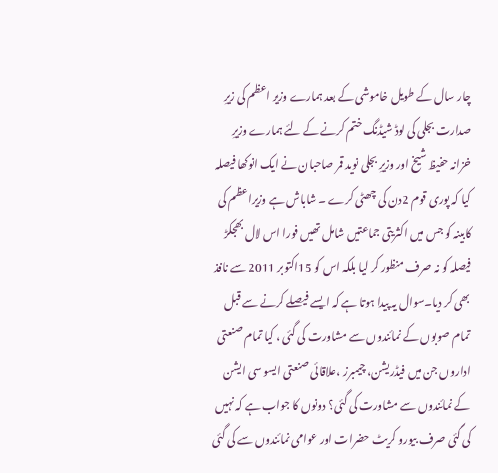چار سال کے طویل خاموشی کے بعد ہمارے وزیر اعظم کی زیرِ صدارت بجلی کی لوڈ شیڈنگ ختم کرنے کے لئے ہمارے وزیرِ خزانہ حفیظ شیخ اور وزیرِ بجلی نوید قمر صاحبان نے ایک انوکھا فیصلہ کیا کہ پوری قوم 2دن کی چھٹی کرے ۔ شاباش ہے وزیراعظم کی کابینہ کو جس میں اکثریتی جماعتیں شامل تھیں فورا اس لال بھجکڑ فیصلہ کو نہ صرف منظور کر لیا بلکہ اس کو 15اکتوبر 2011 سے نافذ بھی کر دیا۔سوال یہ پیدا ہوتا ہے کہ ایسے فیصلے کرنے سے قبل تمام صوبوں کے نمائندوں سے مشاورت کی گئی ، کیا تمام صنعتی اداروں جن میں فیڈریشن، چیمبرز ،علاقائی صنعتی ایسو سی ایشن کے نمائندوں سے مشاورت کی گئی؟ دونوں کا جواب ہے کہ نہیں کی گئی صرف بیورو کریٹ حضرات اور عوامی نمائندوں سے کی گئی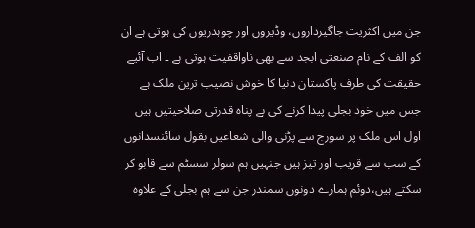جن میں اکثریت جاگیرداروں، وڈیروں اور چوہدریوں کی ہوتی ہے ان کو الف کے نام صنعتی ابجد سے بھی ناواقفیت ہوتی ہے ۔ اب آئیے حقیقت کی طرف پاکستان دنیا کا خوش نصیب ترین ملک ہے جس میں خود بجلی پیدا کرنے کی بے پناہ قدرتی صلاحیتیں ہیں اول اس ملک پر سورج سے پڑنی والی شعاعیں بقول سائنسدانوں کے سب سے قریب اور تیز ہیں جنہیں ہم سولر سسٹم سے قابو کر سکتے ہیں،دوئم ہمارے دونوں سمندر جن سے ہم بجلی کے علاوہ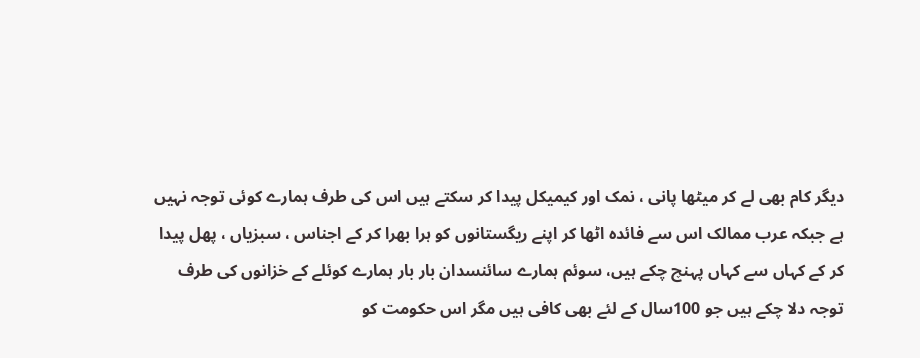دیگر کام بھی لے کر میٹھا پانی ، نمک اور کیمیکل پیدا کر سکتے ہیں اس کی طرف ہمارے کوئی توجہ نہیں ہے جبکہ عرب ممالک اس سے فائدہ اٹھا کر اپنے ریگستانوں کو ہرا بھرا کر کے اجناس ، سبزیاں ، پھل پیدا کر کے کہاں سے کہاں پہنچ چکے ہیں، سوئم ہمارے سائنسدان بار بار ہمارے کوئلے کے خزانوں کی طرف توجہ دلا چکے ہیں جو 100سال کے لئے بھی کافی ہیں مگر اس حکومت کو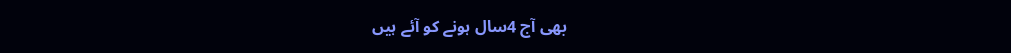بھی آج 4سال ہونے کو آئے ہیں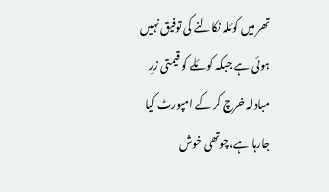تھر میں کوئلہ نکالنے کی توفیق نہیں ہوئی ہے جبکہ کوئلے کو قیمتی زرِ مبادلہ خرچ کر کے امپورٹ کیا جارہا ہے،چوتھی خوش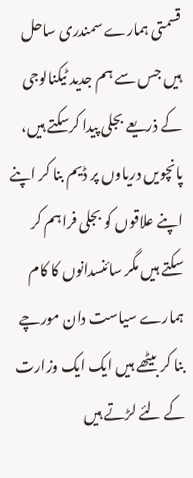قسمتی ہمارے سمندری ساحل ہیں جس سے ہم جدید ٹیکنالوجی کے ذریعے بجلی پیدا کرسکتے ہیں، پانچویں دریاوں پر ڈیم بنا کر اپنے اپنے علاقوں کو بجلی فراہم کر سکتے ہیں مگر سائنسدانوں کا کام ہمارے سیاست دان مورچے بنا کر بیٹھے ہیں ایک ایک وزارت کے لئے لڑتے ہیں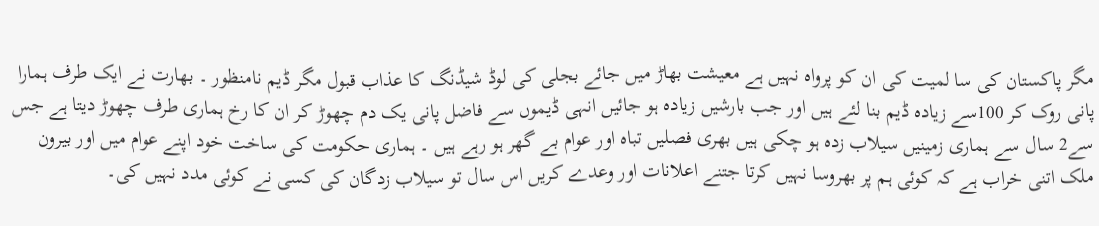مگر پاکستان کی سا لمیت کی ان کو پرواہ نہیں ہے معیشت بھاڑ میں جائے بجلی کی لوڈ شیڈنگ کا عذاب قبول مگر ڈیم نامنظور ۔ بھارت نے ایک طرف ہمارا پانی روک کر 100سے زیادہ ڈیم بنا لئے ہیں اور جب بارشیں زیادہ ہو جائیں انہی ڈیموں سے فاضل پانی یک دم چھوڑ کر ان کا رخ ہماری طرف چھوڑ دیتا ہے جس سے2 سال سے ہماری زمینیں سیلاب زدہ ہو چکی ہیں بھری فصلیں تباہ اور عوام بے گھر ہو رہے ہیں ۔ ہماری حکومت کی ساخت خود اپنے عوام میں اور بیرون ملک اتنی خراب ہے کہ کوئی ہم پر بھروسا نہیں کرتا جتنے اعلانات اور وعدے کریں اس سال تو سیلاب زدگان کی کسی نے کوئی مدد نہیں کی۔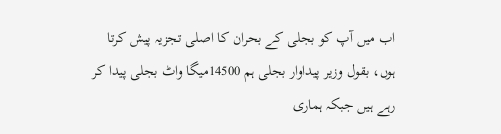اب میں آپ کو بجلی کے بحران کا اصلی تجزیہ پیش کرتا ہوں، بقول وزیر پیداوار بجلی ہم 14500میگا واٹ بجلی پیدا کر رہے ہیں جبکہ ہماری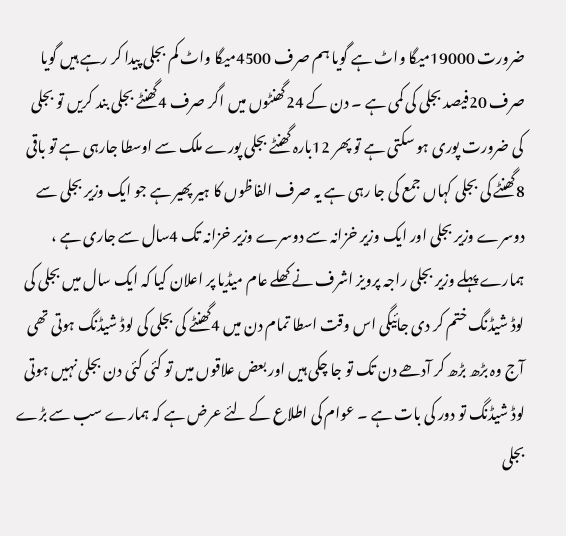ضرورت 19000میگا واٹ ہے گویا ہم صرف 4500میگا واٹ کم بجلی پیدا کر رہے ہیں گویا صرف 20فیصد بجلی کی کمی ہے ۔ دن کے 24گھنٹوں میں اگر صرف 4گھنٹے بجلی بند کریں تو بجلی کی ضرورت پوری ہو سکتی ہے تو پھر 12بارہ گھنٹے بجلی پورے ملک سے اوسطا جارہی ہے تو باقی 8گھنٹے کی بجلی کہاں جمع کی جا رہی ہے یہ صرف الفاظوں کا ہیر پھیر ہے جو ایک وزیر بجلی سے دوسرے وزیر بجلی اور ایک وزیر خزانہ سے دوسرے وزیر خزانہ تک 4سال سے جاری ہے ، ہمارے پہلے وزیر بجلی راجہ پرویز اشرف نے کھلے عام میڈیا پر اعلان کیا کہ ایک سال میں بجلی کی لوڈ شیڈنگ ختم کر دی جائیگی اس وقت اسطا تمام دن میں 4گھنٹے کی بجلی کی لوڈ شیڈنگ ہوتی تھی آج وہ بڑھ بڑھ کر آدھے دن تک تو جا چکی ہیں اور بعض علاقوں میں تو کئی کئی دن بجلی نہیں ہوتی لوڈ شیڈنگ تو دور کی بات ہے ۔ عوام کی اطلاع کے لئے عرض ہے کہ ہمارے سب سے بڑے بجلی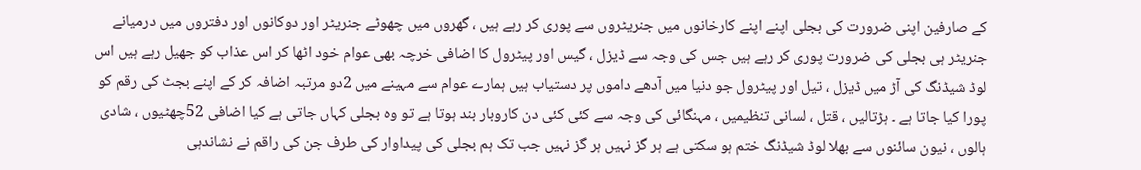کے صارفین اپنی ضرورت کی بجلی اپنے اپنے کارخانوں میں جنریٹروں سے پوری کر رہے ہیں ، گھروں میں چھوٹے جنریٹر اور دوکانوں اور دفتروں میں درمیانے جنریٹر ہی بجلی کی ضرورت پوری کر رہے ہیں جس کی وجہ سے ڈیزل ، گیس اور پیٹرول کا اضافی خرچہ بھی عوام خود اٹھا کر اس عذاب کو جھیل رہے ہیں اس لوڈ شیڈنگ کی آڑ میں ڈیزل ، تیل اور پیٹرول جو دنیا میں آدھے داموں پر دستیاب ہیں ہمارے عوام سے مہینے میں 2دو مرتبہ اضافہ کر کے اپنے بجٹ کی رقم کو پورا کیا جاتا ہے ۔ ہڑتالیں ، قتل ، لسانی تنظیمیں ، مہنگائی کی وجہ سے کئی کئی دن کاروبار بند ہوتا ہے تو وہ بجلی کہاں جاتی ہے کیا اضافی 52چھٹیوں ، شادی ہالوں ، نیون سائنوں سے بھلا لوڈ شیڈنگ ختم ہو سکتی ہے ہر گز نہیں ہر گز نہیں جب تک ہم بجلی کی پیداوار کی طرف جن کی راقم نے نشاندہی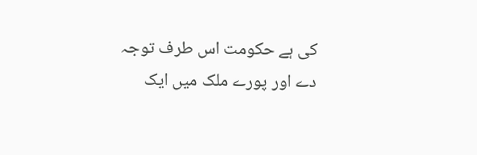کی ہے حکومت اس طرف توجہ دے اور پورے ملک میں ایک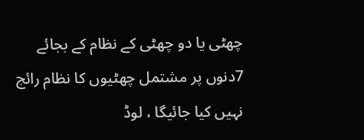چھٹی یا دو چھٹی کے نظام کے بجائے 7دنوں پر مشتمل چھٹیوں کا نظام رائج نہیں کیا جائیگا ، لوڈ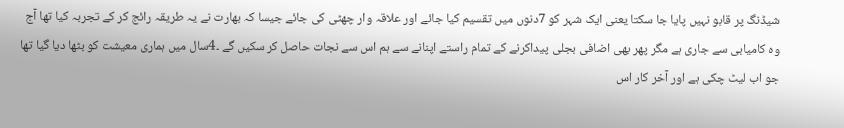شیڈنگ پر قابو نہیں پایا جا سکتا یعنی ایک شہر کو 7دنوں میں تقسیم کیا جائے اور علاقہ وار چھٹی کی جائے جیسا کہ بھارت نے یہ طریقہ رائج کر کے تجربہ کیا تھا آج وہ کامیابی سے جاری ہے مگر پھر بھی اضافی بجلی پیداکرنے کے تمام راستے اپنانے سے ہم اس سے نجات حاصل کر سکیں گے ۔4سال میں ہماری معیشت کو بٹھا دیا گیا تھا جو اب لیٹ چکی ہے اور آخر کار اس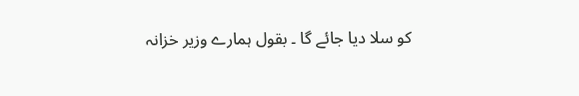کو سلا دیا جائے گا ۔ بقول ہمارے وزیر خزانہ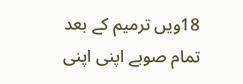18ویں ترمیم کے بعد تمام صوبے اپنی اپنی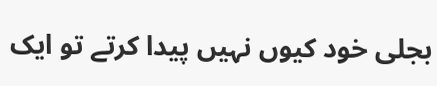بجلی خود کیوں نہیں پیدا کرتے تو ایک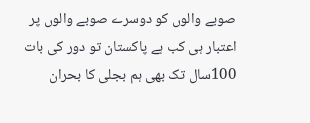صوبے والوں کو دوسرے صوبے والوں پر اعتبار ہی کب ہے پاکستان تو دور کی بات 100سال تک بھی ہم بجلی کا بحران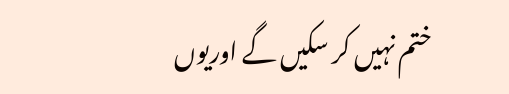ختم نہیں کر سکیں گے اوریوں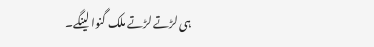ہی لڑتے لڑتے ملک گنوا لینگے۔